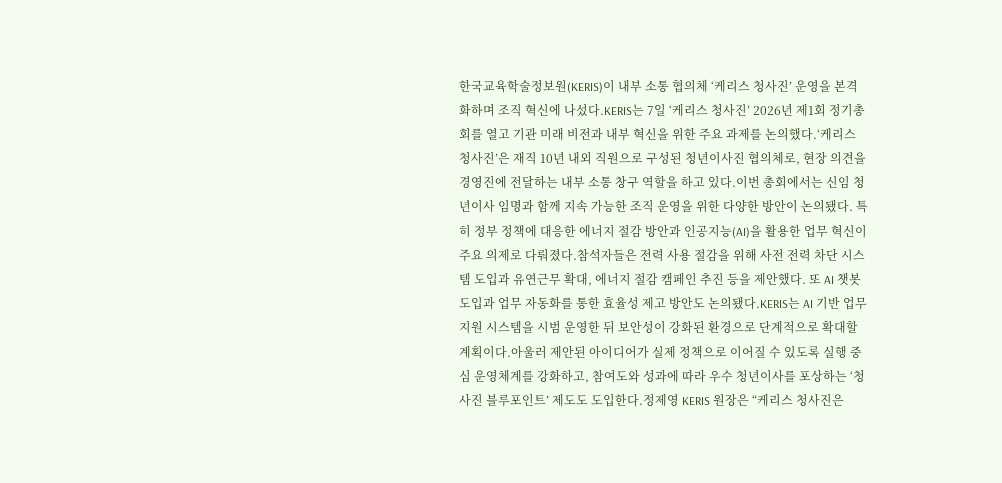한국교육학술정보원(KERIS)이 내부 소통 협의체 ‘케리스 청사진’ 운영을 본격화하며 조직 혁신에 나섰다.KERIS는 7일 ‘케리스 청사진’ 2026년 제1회 정기총회를 열고 기관 미래 비전과 내부 혁신을 위한 주요 과제를 논의했다.‘케리스 청사진’은 재직 10년 내외 직원으로 구성된 청년이사진 협의체로, 현장 의견을 경영진에 전달하는 내부 소통 창구 역할을 하고 있다.이번 총회에서는 신임 청년이사 임명과 함께 지속 가능한 조직 운영을 위한 다양한 방안이 논의됐다. 특히 정부 정책에 대응한 에너지 절감 방안과 인공지능(AI)을 활용한 업무 혁신이 주요 의제로 다뤄졌다.참석자들은 전력 사용 절감을 위해 사전 전력 차단 시스템 도입과 유연근무 확대, 에너지 절감 캠페인 추진 등을 제안했다. 또 AI 챗봇 도입과 업무 자동화를 통한 효율성 제고 방안도 논의됐다.KERIS는 AI 기반 업무지원 시스템을 시범 운영한 뒤 보안성이 강화된 환경으로 단계적으로 확대할 계획이다.아울러 제안된 아이디어가 실제 정책으로 이어질 수 있도록 실행 중심 운영체계를 강화하고, 참여도와 성과에 따라 우수 청년이사를 포상하는 ‘청사진 블루포인트’ 제도도 도입한다.정제영 KERIS 원장은 “케리스 청사진은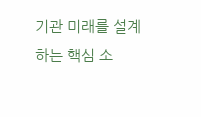기관 미래를 설계하는 핵심 소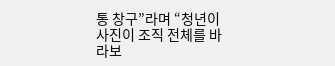통 창구”라며 “청년이사진이 조직 전체를 바라보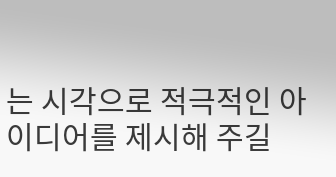는 시각으로 적극적인 아이디어를 제시해 주길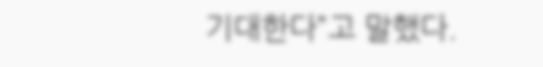기대한다”고 말했다.